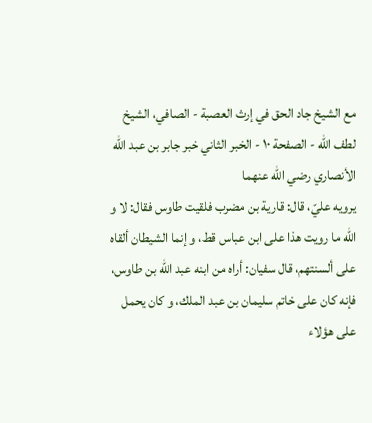مع الشيخ جاد الحق في إرث العصبة - الصافي، الشيخ لطف الله - الصفحة ١٠ - الخبر الثاني خبر جابر بن عبد اللّٰه الأنصاري رضي اللّٰه عنهما
يرويه عليّ، قال: قارية بن مضرب فلقيت طاوس فقال: لا و اللّٰه ما رويت هذا على ابن عباس قط، و إنما الشيطان ألقاه على ألسنتهم، قال سفيان: أراه من ابنه عبد اللّٰه بن طاوس، فإنه كان على خاتم سليمان بن عبد الملك، و كان يحمل على هؤلاء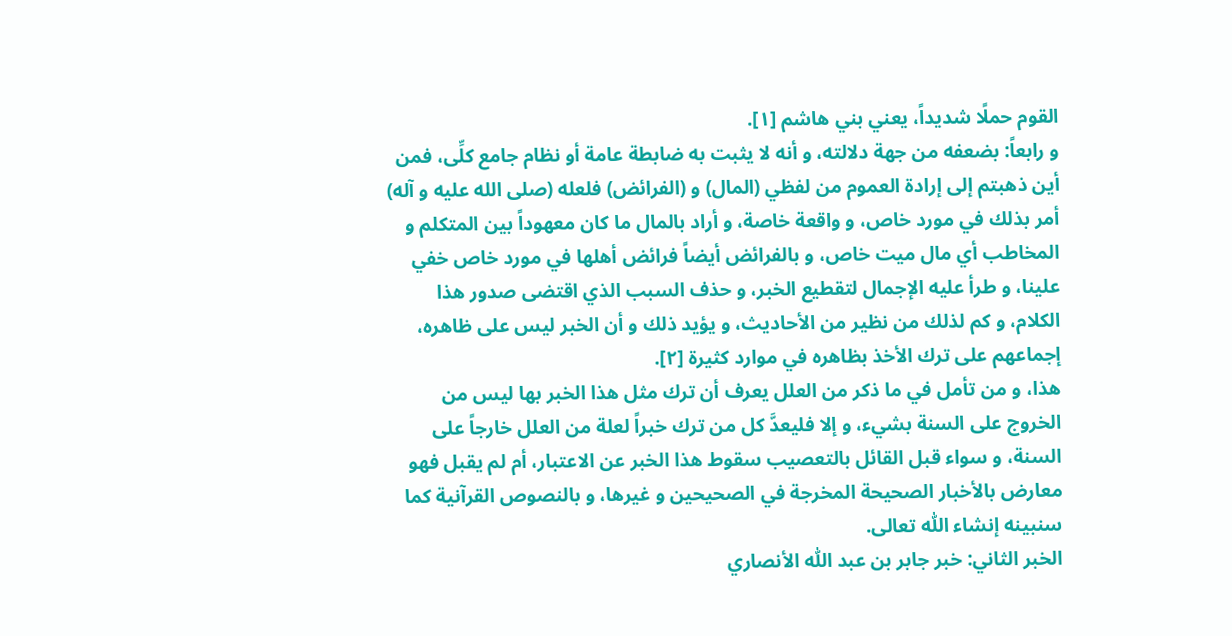القوم حملًا شديداً، يعني بني هاشم [١].
و رابعاً: بضعفه من جهة دلالته، و أنه لا يثبت به ضابطة عامة أو نظام جامع كلِّى، فمن أين ذهبتم إلى إرادة العموم من لفظي (المال) و (الفرائض) فلعله (صلى الله عليه و آله) أمر بذلك في مورد خاص، و واقعة خاصة، و أراد بالمال ما كان معهوداً بين المتكلم و المخاطب أي مال ميت خاص، و بالفرائض أيضاً فرائض أهلها في مورد خاص خفي علينا، و طرأ عليه الإجمال لتقطيع الخبر، و حذف السبب الذي اقتضى صدور هذا الكلام، و كم لذلك من نظير من الأحاديث، و يؤيد ذلك و أن الخبر ليس على ظاهره، إجماعهم على ترك الأخذ بظاهره في موارد كثيرة [٢].
هذا، و من تأمل في ما ذكر من العلل يعرف أن ترك مثل هذا الخبر بها ليس من الخروج على السنة بشيء، و إلا فليعدَّ كل من ترك خبراً لعلة من العلل خارجاً على السنة، و سواء قبل القائل بالتعصيب سقوط هذا الخبر عن الاعتبار، أم لم يقبل فهو معارض بالأخبار الصحيحة المخرجة في الصحيحين و غيرها، و بالنصوص القرآنية كما سنبينه إنشاء اللّٰه تعالى.
الخبر الثاني: خبر جابر بن عبد اللّٰه الأنصاري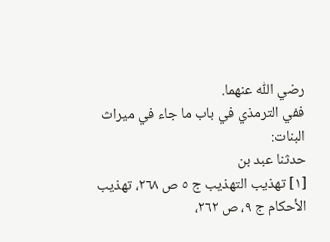رضي اللّٰه عنهما.
ففي الترمذي في باب ما جاء في ميراث البنات:
حدثنا عبد بن
[١] تهذيب التهذيب ج ٥ ص ٢٦٨، تهذيب الأحكام ج ٩، ص ٢٦٢،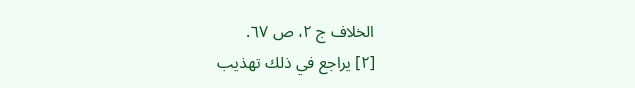الخلاف ج ٢، ص ٦٧.
[٢] يراجع في ذلك تهذيب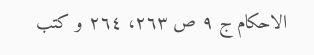الاحكام ج ٩ ص ٢٦٣، ٢٦٤ و كتب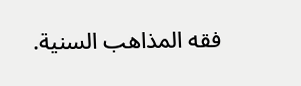فقه المذاهب السنية.